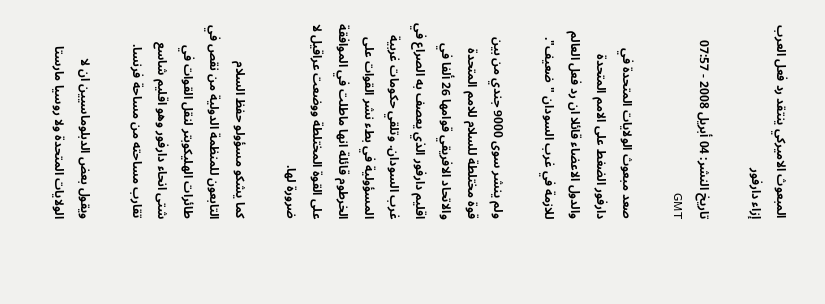المبعوث الاميركي ينتقد رد فعل العرب إزاء دارفور

تاريخ النشر: 04 أبريل 2008 - 07:57 GMT

صعد مبعوث الولايات المتحدة في دارفور الضغط على الامم المتحدة والدول الاعضاء قائلا ان رد فعل العالم للازمة في غرب السودان "ضعيف".

ولم ينشر سوى 9000 جندي من بين قوة مختلطة للسلام للامم المتحدة والاتحاد الافريقي قوامها 26 ألفا في اقليم دارفور الذي يعصف به الصراع في غرب السودان. وتلقي حكومات غربية المسؤولية في بطء نشر القوات على الخرطوم قائلة انها ماطلت في الموافقة على القوة المختلطة ووضعت عراقيل لا ضرورة لها.

كما يشكو مسؤولو حفظ السلام التابعون للمنظمة الدولية من نقص في طائرات الهليكوبتر لنقل القوات في شتى انحاء دارفور وهو اقليم شاسع تقارب مساحته من مساحة فرنسا.

ويقول بعض الدبلوماسيين ان لا الولايات المتحدة ولا روسيا مارستا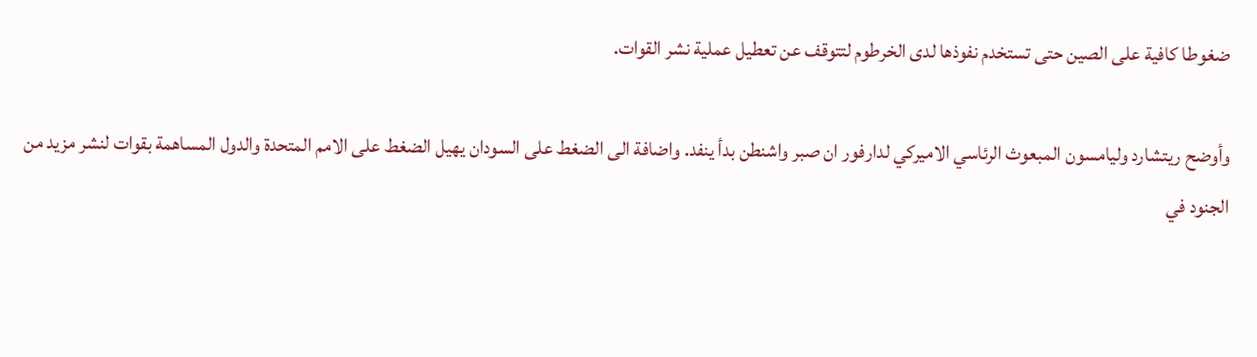ضغوطا كافية على الصين حتى تستخدم نفوذها لدى الخرطوم لتتوقف عن تعطيل عملية نشر القوات.

وأوضح ريتشارد وليامسون المبعوث الرئاسي الاميركي لدارفور ان صبر واشنطن بدأ ينفد. واضافة الى الضغط على السودان يهيل الضغط على الامم المتحدة والدول المساهمة بقوات لنشر مزيد من الجنود في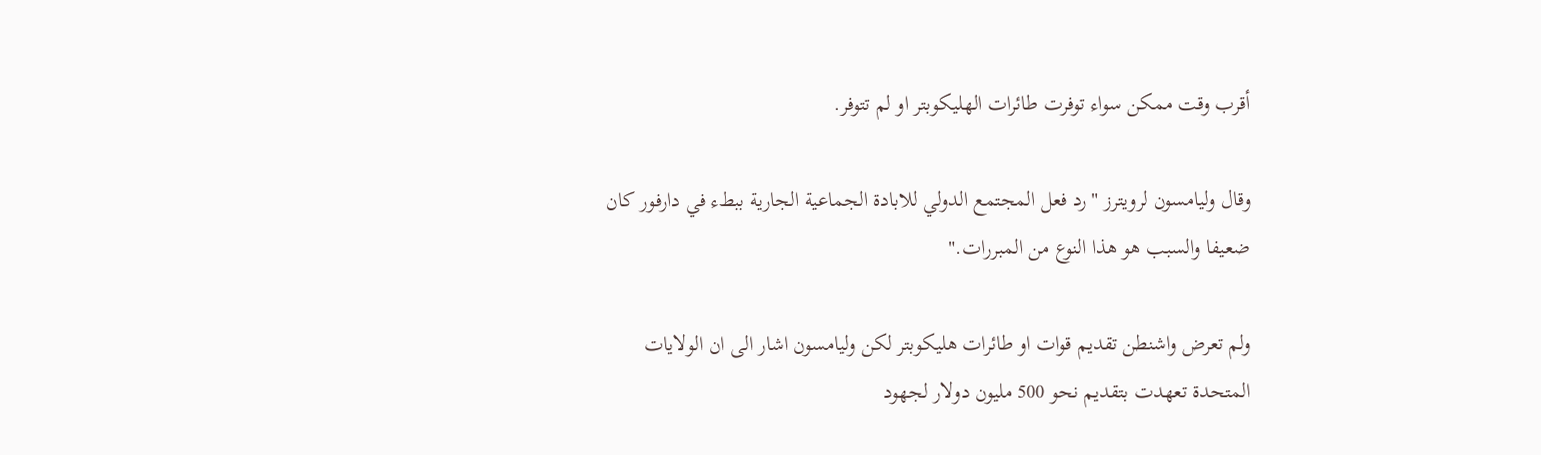أقرب وقت ممكن سواء توفرت طائرات الهليكوبتر او لم تتوفر.

وقال وليامسون لرويترز "رد فعل المجتمع الدولي للابادة الجماعية الجارية ببطء في دارفور كان ضعيفا والسبب هو هذا النوع من المبررات."

ولم تعرض واشنطن تقديم قوات او طائرات هليكوبتر لكن وليامسون اشار الى ان الولايات المتحدة تعهدت بتقديم نحو 500 مليون دولار لجهود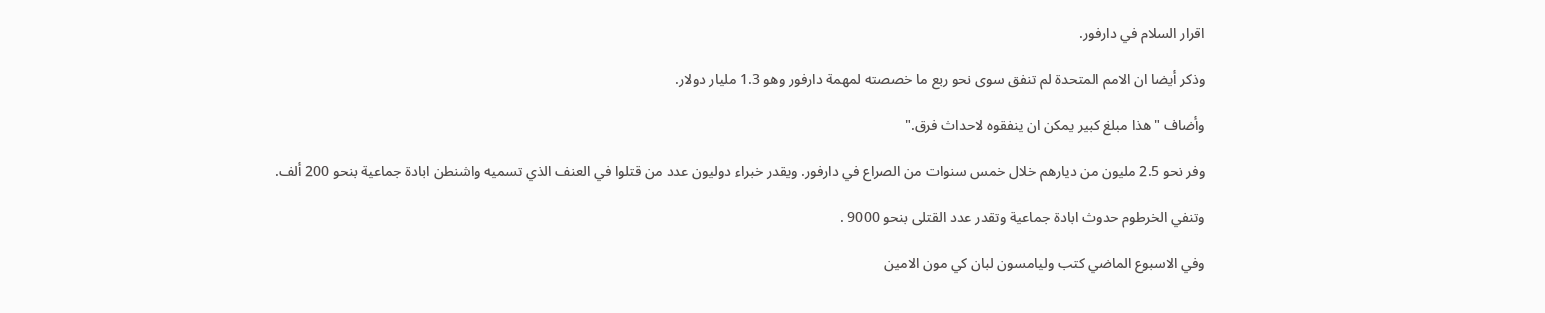اقرار السلام في دارفور.

وذكر أيضا ان الامم المتحدة لم تنفق سوى نحو ربع ما خصصته لمهمة دارفور وهو 1.3 مليار دولار.

وأضاف "هذا مبلغ كبير يمكن ان ينفقوه لاحداث فرق."

وفر نحو 2.5 مليون من ديارهم خلال خمس سنوات من الصراع في دارفور. ويقدر خبراء دوليون عدد من قتلوا في العنف الذي تسميه واشنطن ابادة جماعية بنحو 200 ألف.

وتنفي الخرطوم حدوث ابادة جماعية وتقدر عدد القتلى بنحو 9000 .

وفي الاسبوع الماضي كتب وليامسون لبان كي مون الامين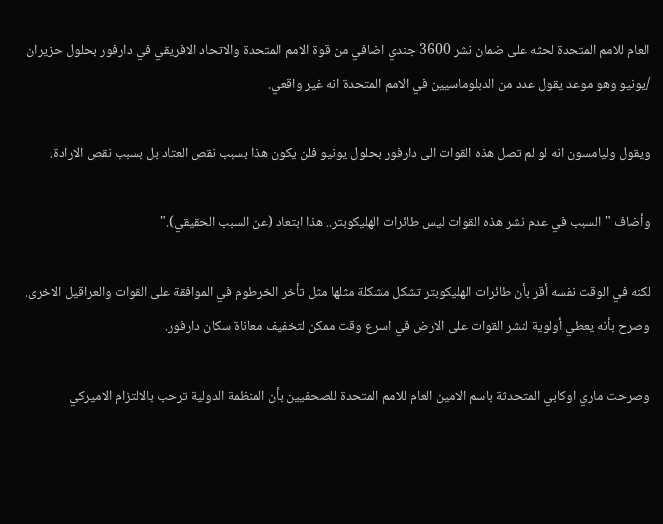العام للامم المتحدة لحثه على ضمان نشر 3600 جندي اضافي من قوة الامم المتحدة والاتحاد الافريقي في دارفور بحلول حزيران /يونيو وهو موعد يقول عدد من الدبلوماسيين في الامم المتحدة انه غير واقعي.

ويقول وليامسون انه لو لم تصل هذه القوات الى دارفور بحلول يونيو فلن يكون هذا بسبب نقص العتاد بل بسبب نقص الارادة.

وأضاف "السبب في عدم نشر هذه القوات ليس طائرات الهليكوبتر.. هذا ابتعاد (عن السبب الحقيقي)."

لكنه في الوقت نفسه أقر بأن طائرات الهليكوبتر تشكل مشكلة مثلها مثل تأخر الخرطوم في الموافقة على القوات والعراقيل الاخرى. وصرح بأنه يعطي أولوية لنشر القوات على الارض في اسرع وقت ممكن لتخفيف معاناة سكان دارفور.

وصرحت ماري اوكابي المتحدثة باسم الامين العام للامم المتحدة للصحفيين بأن المنظمة الدولية ترحب بالالتزام الاميركي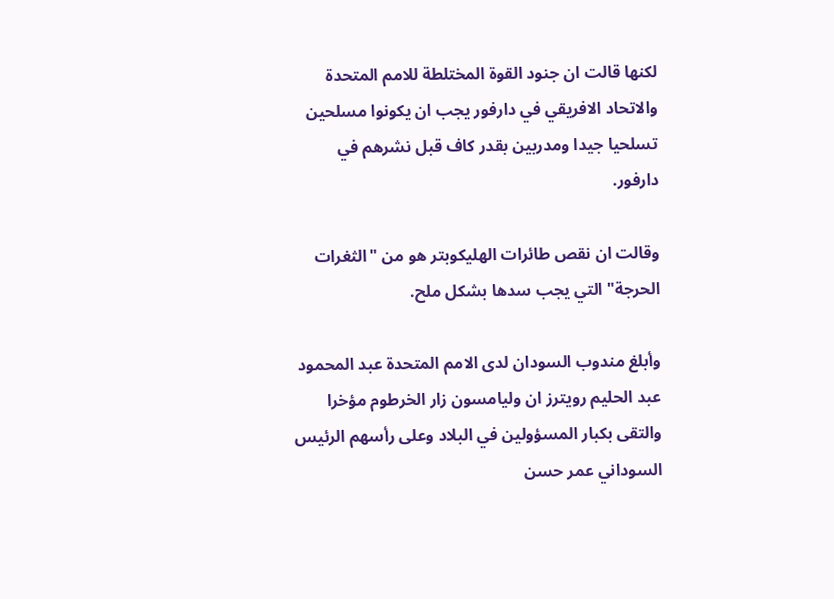لكنها قالت ان جنود القوة المختلطة للامم المتحدة والاتحاد الافريقي في دارفور يجب ان يكونوا مسلحين تسلحيا جيدا ومدربين بقدر كاف قبل نشرهم في دارفور.

وقالت ان نقص طائرات الهليكوبتر هو من "الثغرات الحرجة" التي يجب سدها بشكل ملح.

وأبلغ مندوب السودان لدى الامم المتحدة عبد المحمود عبد الحليم رويترز ان وليامسون زار الخرطوم مؤخرا والتقى بكبار المسؤولين في البلاد وعلى رأسهم الرئيس السوداني عمر حسن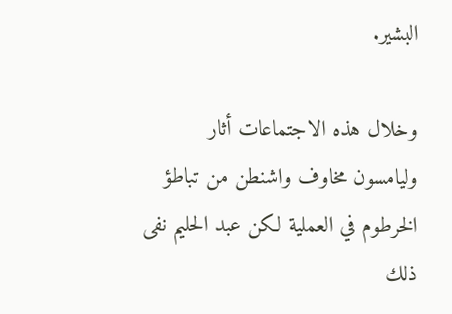البشير.

وخلال هذه الاجتماعات أثار وليامسون مخاوف واشنطن من تباطؤ الخرطوم في العملية لكن عبد الحليم نفى ذلك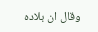وقال ان بلاده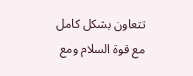تتعاون بشكل كامل مع قوة السلام ومع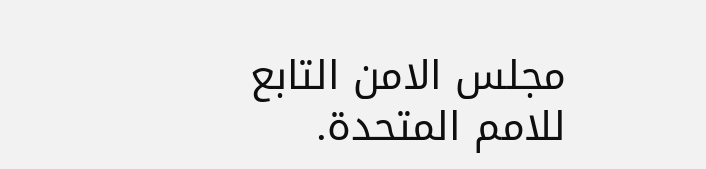مجلس الامن التابع للامم المتحدة.